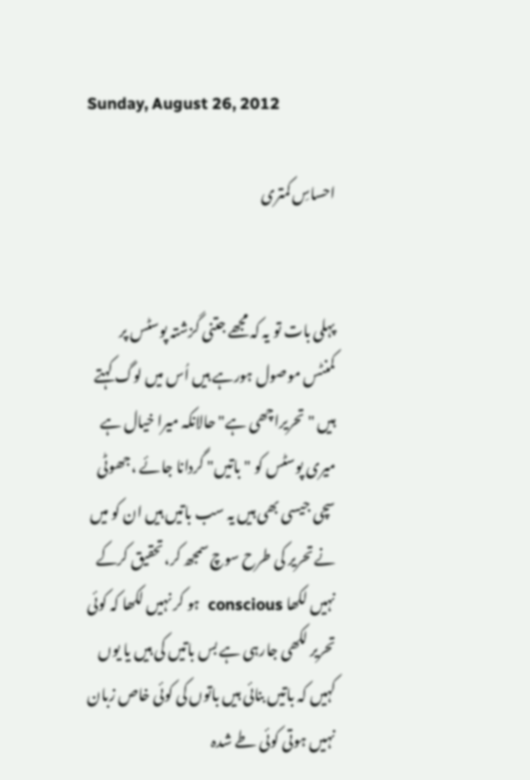Sunday, August 26, 2012

احساسِ کمتری


پہلی بات تو یہ کہ مجھے جتنی گزشتہ پوسٹس پر کمنٹس موصول ہورہے ہیں اُس میں لوگ کہتے ہیں "تحریراچھی ہے" حالانکہ میرا خیال ہے میری پوسٹس کو "باتیں" گردانا جائے ،جھوٹی سچی جیسی بھی ہیں یہ سب باتیں ہیں ان کو میں نے تحریر کی طرح سوچ سمجھ کر،تحقیق کرکے  نہیں لکھا conscious  ہو کر نہیں لکھا کہ کوئی تحریر لکھی جارہی ہے بس باتیں کی ہیں یا یوں کہیں کہ باتیں بنائی ہیں باتوں کی کوئی خاص زبان نہیں ہوتی کوئی طے شدہ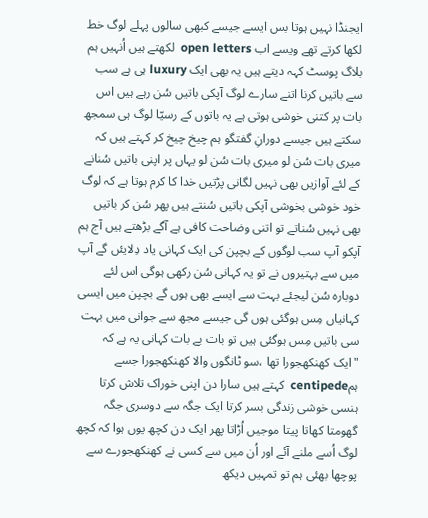ایجنڈا نہیں ہوتا بس ایسے جیسے کبھی سالوں پہلے لوگ خط لکھا کرتے تھے ویسے اب open letters  لکھتے ہیں اُنہیں ہم بلاگ پوسٹ کہہ دیتے ہیں یہ بھی ایک luxury ہی ہے سب سے باتیں کرنا اتنے سارے لوگ آپکی باتیں سُن رہے ہیں اس بات پر کتنی خوشی ہوتی ہے یہ باتوں کے رسیّا لوگ ہی سمجھ سکتے ہیں جیسے دورانِ گفتگو ہم چیخ چیخ کر کہتے ہیں کہ میری بات سُن لو میری بات سُن لو یہاں پر اپنی باتیں سُنانے کے لئے آوازیں بھی نہیں لگانی پڑتیں خدا کا کرم ہوتا ہے کہ لوگ خود خوشی بخوشی آپکی باتیں سُنتے ہیں پھر سُن کر باتیں بھی نہیں سُناتے تو اتنی وضاحت کافی ہے آگے بڑھتے ہیں آج ہم آپکو آپ سب لوگوں کے بچپن کی ایک کہانی یاد دِلایئں گے آپ میں سے بہتیروں نے تو یہ کہانی سُن رکھی ہوگی اس لئے دوبارہ سُن لیجئے بہت سے ایسے بھی ہوں گے بچپن میں ایسی کہانیاں مِس ہوگئی ہوں گی جیسے مجھ سے جوانی میں بہت سی باتیں مِس ہوگئی ہیں تو بات بے بات کہانی یہ ہے کہ
"ایک کھنکھجورا تھا ،سو ٹانگوں والا کھنکھجورا جسے ہمcentipede  کہتے ہیں سارا دن اپنی خوراک تلاش کرتا ہنسی خوشی زندگی بسر کرتا ایک جگہ سے دوسری جگہ گھومتا کھاتا پیتا موجیں اُڑاتا پھر ایک دن کچھ یوں ہوا کہ کچھ لوگ اُسے ملنے آئے اور اُن میں سے کسی نے کھنکھجورے سے پوچھا بھئی ہم تو تمہیں دیکھ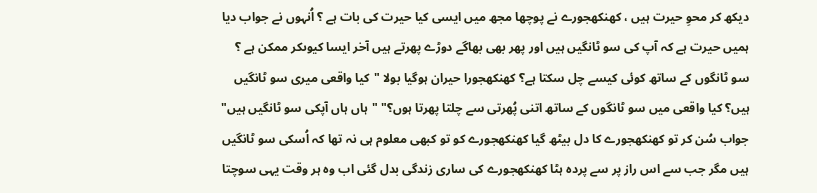دیکھ کر محوِ حیرت ہیں ، کھنکھجورے نے پوچھا مجھ میں ایسی کیا حیرت کی بات ہے ؟ اُنہوں نے جواب دیا ہمیں حیرت ہے کہ آپ کی سو ٹانگیں ہیں اور پھر بھی بھاگے دوڑے پھرتے ہیں آخر ایسا کیوںکر ممکن ہے ؟ سو ٹانگوں کے ساتھ کوئی کیسے چل سکتا ہے؟ کھنکھجورا حیران ہوگیا بولا "کیا واقعی میری سو ٹانگیں ہیں؟ کیا واقعی میں سو ٹانگوں کے ساتھ اتنی پُھرتی سے چلتا پھرتا ہوں؟" "ہاں ہاں آپکی سو ٹانگیں ہیں" جواب سُن کر تو کھنکھجورے کا دل بیٹھ گیا کھنکھجورے کو تو کبھی معلوم ہی نہ تھا کہ اُسکی سو ٹانگیں ہیں مگر جب سے اس راز پر سے پردہ ہٹا کھنکھجورے کی ساری زندگی بدل گئی اب وہ ہر وقت یہی سوچتا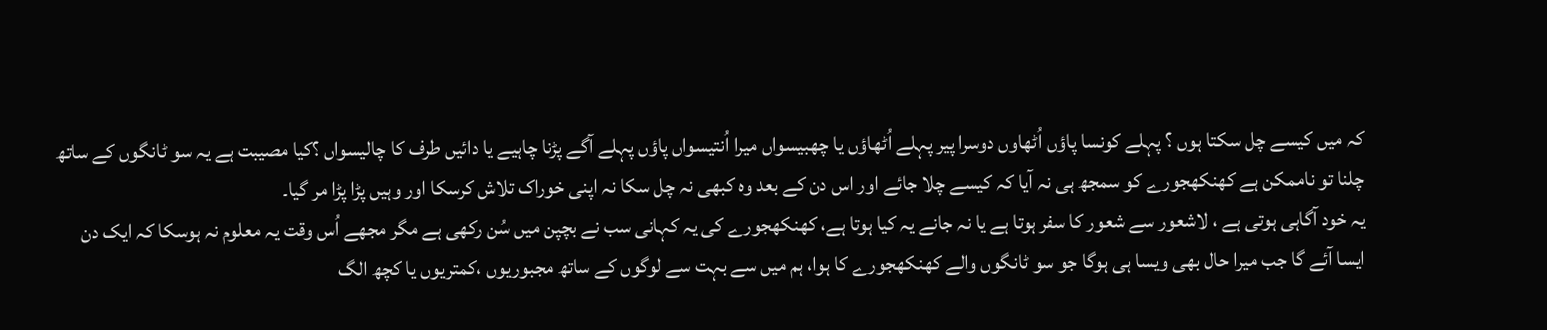کہ میں کیسے چل سکتا ہوں ؟ پہلے کونسا پاؤں اُٹھاوں دوسرا پیر پہلے اُٹھاؤں یا چھبیسواں میرا اُنتیسواں پاؤں پہلے آگے پڑنا چاہیے یا دائیں طرف کا چالیسواں ؟کیا مصیبت ہے یہ سو ٹانگوں کے ساتھ چلنا تو ناممکن ہے کھنکھجورے کو سمجھ ہی نہ آیا کہ کیسے چلا جائے اور اس دن کے بعد وہ کبھی نہ چل سکا نہ اپنی خوراک تلاش کرسکا اور وہیں پڑا پڑا مر گیا۔
یہ خود آگاہی ہوتی ہے ، لاشعور سے شعور کا سفر ہوتا ہے یا نہ جانے یہ کیا ہوتا ہے، کھنکھجورے کی یہ کہانی سب نے بچپن میں سُن رکھی ہے مگر مجھے اُس وقت یہ معلوم نہ ہوسکا کہ ایک دن ایسا آئے گا جب میرا حال بھی ویسا ہی ہوگا جو سو ٹانگوں والے کھنکھجورے کا ہوا، ہم میں سے بہت سے لوگوں کے ساتھ مجبوریوں ،کمتریوں یا کچھ الگ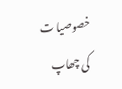خصوصیا ت کی چھاپ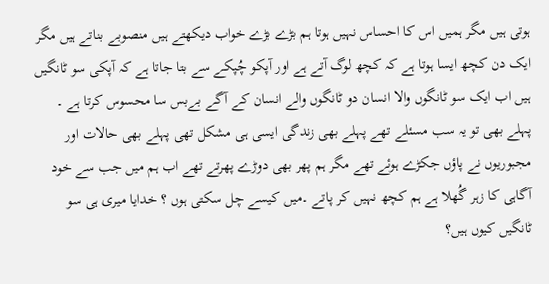ہوتی ہیں مگر ہمیں اس کا احساس نہیں ہوتا ہم بڑے بڑے خواب دیکھتے ہیں منصوبے بناتے ہیں مگر ایک دن کچھ ایسا ہوتا ہے کہ کچھ لوگ آتے ہے اور آپکو چُپکے سے بتا جاتا ہے کہ آپکی سو ٹانگیں ہیں اب ایک سو ٹانگوں والا انسان دو ٹانگوں والے انسان کے آگے بےبس سا محسوس کرتا ہے ۔ پہلے بھی تو یہ سب مسئلے تھے پہلے بھی زندگی ایسی ہی مشکل تھی پہلے بھی حالات اور مجبوریوں نے پاؤں جکڑے ہوئے تھے مگر ہم پھر بھی دوڑے پھرتے تھے اب ہم میں جب سے خود آگاہی کا زہر گُھلا ہے ہم کچھ نہیں کر پاتے ۔میں کیسے چل سکتی ہوں ؟ خدایا میری ہی سو ٹانگیں کیوں ہیں؟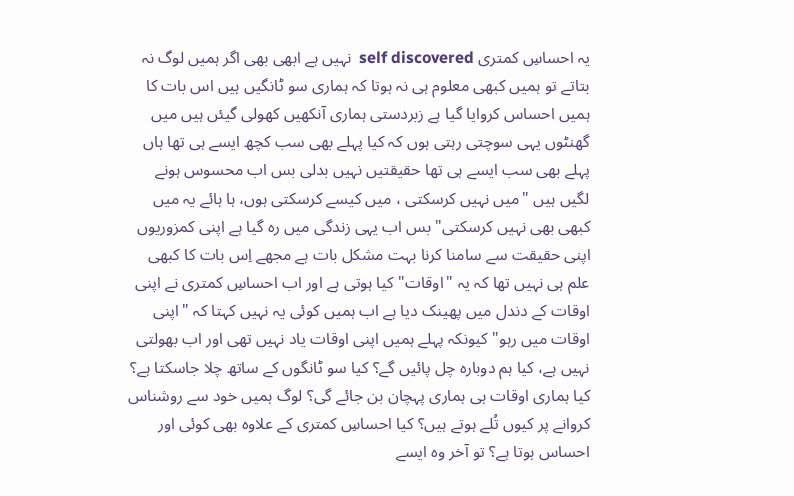یہ احساسِ کمتری self discovered  نہیں ہے ابھی بھی اگر ہمیں لوگ نہ بتاتے تو ہمیں کبھی معلوم ہی نہ ہوتا کہ ہماری سو ٹانگیں ہیں اس بات کا ہمیں احساس کروایا گیا ہے زبردستی ہماری آنکھیں کھولی گیئں ہیں میں گھنٹوں یہی سوچتی رہتی ہوں کہ کیا پہلے بھی سب کچھ ایسے ہی تھا ہاں پہلے بھی سب ایسے ہی تھا حقیقتیں نہیں بدلی بس اب محسوس ہونے لگیں ہیں "میں نہیں کرسکتی ، میں کیسے کرسکتی ہوں، ہا ہائے یہ میں کبھی بھی نہیں کرسکتی" بس اب یہی زندگی میں رہ گیا ہے اپنی کمزوریوں اپنی حقیقت سے سامنا کرنا بہت مشکل بات ہے مجھے اِس بات کا کبھی علم ہی نہیں تھا کہ یہ "اوقات" کیا ہوتی ہے اور اب احساسِ کمتری نے اپنی اوقات کے دندل میں پھینک دیا ہے اب ہمیں کوئی یہ نہیں کہتا کہ "اپنی اوقات میں رہو" کیونکہ پہلے ہمیں اپنی اوقات یاد نہیں تھی اور اب بھولتی نہیں ہے، کیا ہم دوبارہ چل پائیں گے؟ کیا سو ٹانگوں کے ساتھ چلا جاسکتا ہے؟ کیا ہماری اوقات ہی ہماری پہچان بن جائے گی؟ لوگ ہمیں خود سے روشناس کروانے پر کیوں تُلے ہوتے ہیں؟ کیا احساسِ کمتری کے علاوہ بھی کوئی اور احساس ہوتا ہے؟ تو آخر وہ ایسے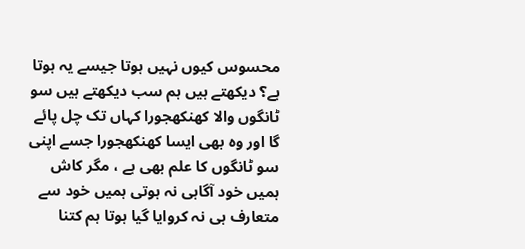محسوس کیوں نہیں ہوتا جیسے یہ ہوتا ہے؟ دیکھتے ہیں ہم سب دیکھتے ہیں سو ٹانگوں والا کھنکھجورا کہاں تک چل پائے گا اور وہ بھی ایسا کھنکھجورا جسے اپنی سو ٹانگوں کا علم بھی ہے ، مگر کاش ہمیں خود آگاہی نہ ہوتی ہمیں خود سے متعارف ہی نہ کروایا گیا ہوتا ہم کتنا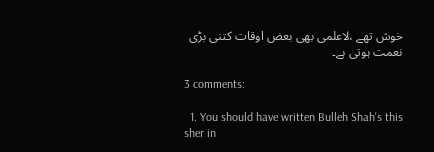خوش تھے ،لاعلمی بھی بعض اوقات کتنی بڑی نعمت ہوتی ہے۔

3 comments:

  1. You should have written Bulleh Shah's this sher in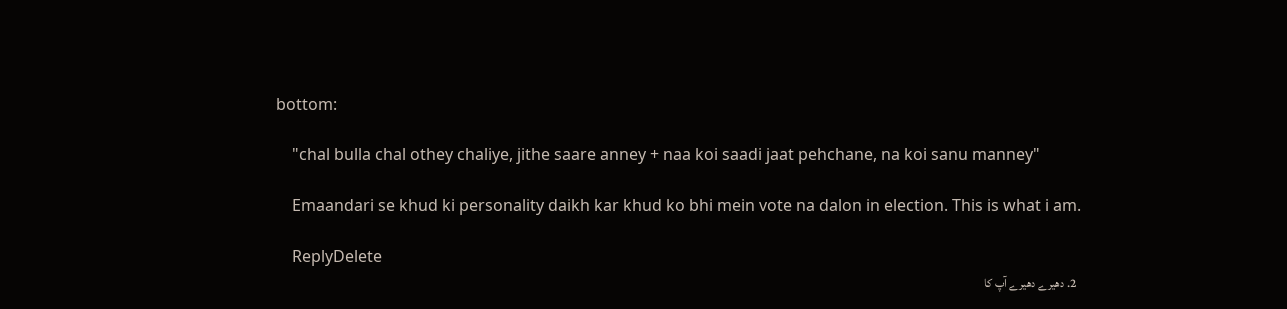bottom:

    "chal bulla chal othey chaliye, jithe saare anney + naa koi saadi jaat pehchane, na koi sanu manney"

    Emaandari se khud ki personality daikh kar khud ko bhi mein vote na dalon in election. This is what i am.

    ReplyDelete
  2. دھیرے دھیرے آپ کا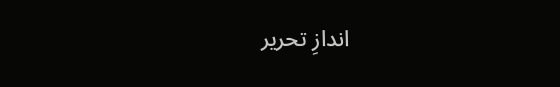اندازِ تحریر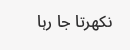نکھرتا جا رہا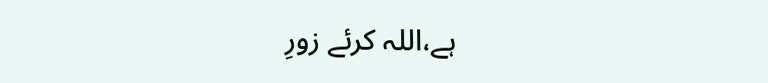ہے،اللہ کرئے زورِ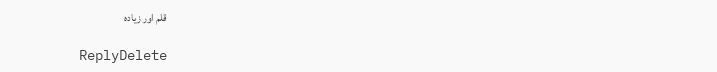قلم اور زیادہ

    ReplyDelete